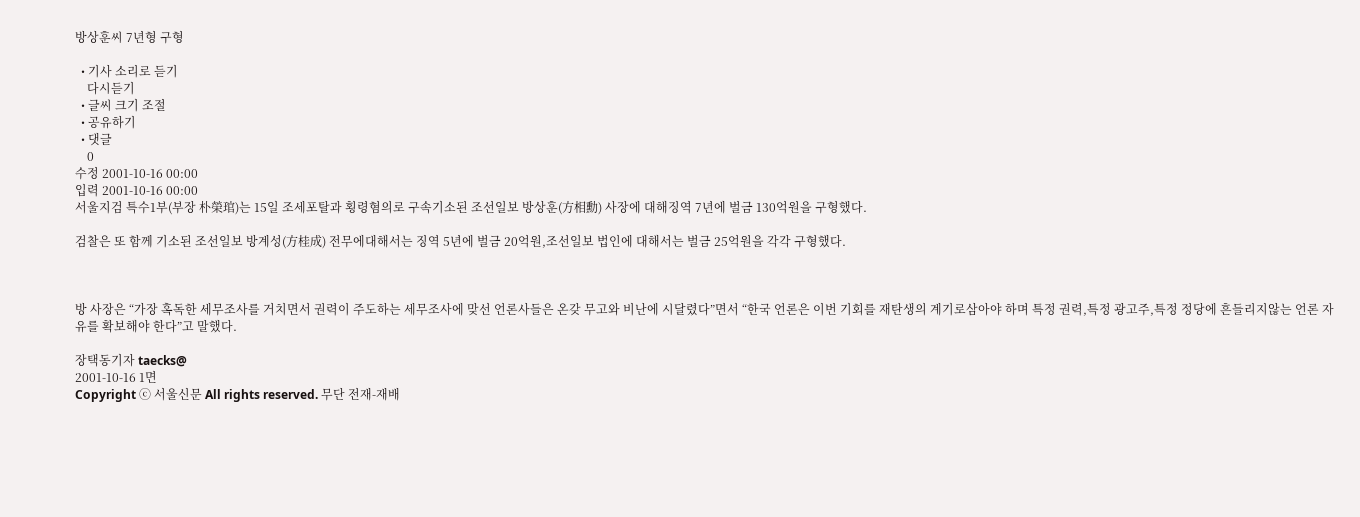방상훈씨 7년형 구형

  • 기사 소리로 듣기
    다시듣기
  • 글씨 크기 조절
  • 공유하기
  • 댓글
    0
수정 2001-10-16 00:00
입력 2001-10-16 00:00
서울지검 특수1부(부장 朴榮琯)는 15일 조세포탈과 횡령혐의로 구속기소된 조선일보 방상훈(方相勳) 사장에 대해징역 7년에 벌금 130억원을 구형했다.

검찰은 또 함께 기소된 조선일보 방계성(方桂成) 전무에대해서는 징역 5년에 벌금 20억원,조선일보 법인에 대해서는 벌금 25억원을 각각 구형했다.



방 사장은 “가장 혹독한 세무조사를 거치면서 권력이 주도하는 세무조사에 맞선 언론사들은 온갖 무고와 비난에 시달렸다”면서 “한국 언론은 이번 기회를 재탄생의 계기로삼아야 하며 특정 권력,특정 광고주,특정 정당에 흔들리지않는 언론 자유를 확보해야 한다”고 말했다.

장택동기자 taecks@
2001-10-16 1면
Copyright ⓒ 서울신문 All rights reserved. 무단 전재-재배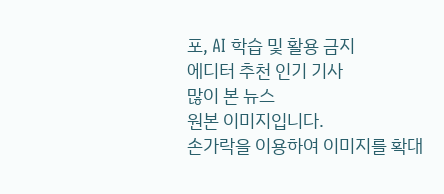포, AI 학습 및 활용 금지
에디터 추천 인기 기사
많이 본 뉴스
원본 이미지입니다.
손가락을 이용하여 이미지를 확대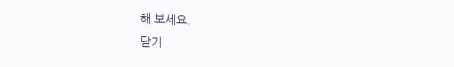해 보세요.
닫기